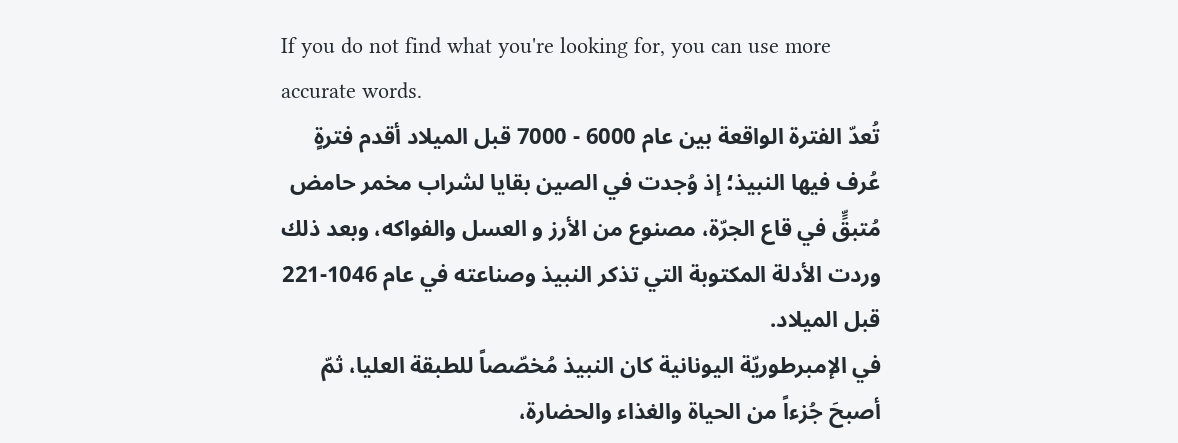If you do not find what you're looking for, you can use more accurate words.
تُعدّ الفترة الواقعة بين عام 6000 - 7000 قبل الميلاد أقدم فترةٍ عُرف فيها النبيذ؛ إذ وُجدت في الصين بقايا لشراب مخمر حامض مُتبقٍّ في قاع الجرّة، مصنوع من الأرز و العسل والفواكه، وبعد ذلك وردت الأدلة المكتوبة التي تذكر النبيذ وصناعته في عام 1046-221 قبل الميلاد.
في الإمبرطوريّة اليونانية كان النبيذ مُخصّصاً للطبقة العليا، ثمّ أصبحَ جُزءاً من الحياة والغذاء والحضارة،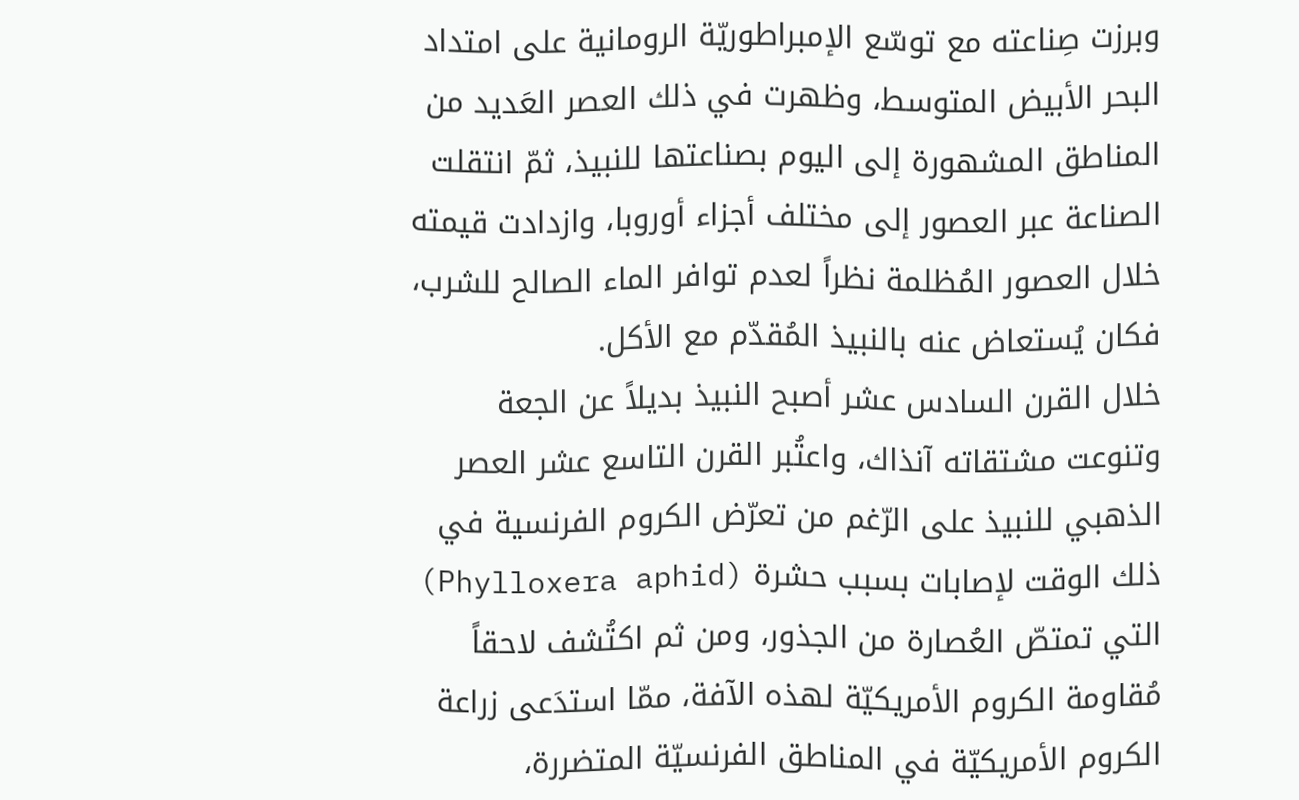وبرزت صِناعته مع توسّع الإمبراطوريّة الرومانية على امتداد البحر الأبيض المتوسط، وظهرت في ذلك العصر العَديد من المناطق المشهورة إلى اليوم بصناعتها للنبيذ، ثمّ انتقلت الصناعة عبر العصور إلى مختلف أجزاء أوروبا، وازدادت قيمته خلال العصور المُظلمة نظراً لعدم توافر الماء الصالح للشرب، فكان يُستعاض عنه بالنبيذ المُقدّم مع الأكل.
خلال القرن السادس عشر أصبح النبيذ بديلاً عن الجعة وتنوعت مشتقاته آنذاك، واعتُبر القرن التاسع عشر العصر الذهبي للنبيذ على الرّغم من تعرّض الكروم الفرنسية في ذلك الوقت لإصابات بسبب حشرة (Phylloxera aphid) التي تمتصّ العُصارة من الجذور، ومن ثم اكتُشف لاحقاً مُقاومة الكروم الأمريكيّة لهذه الآفة، ممّا استدَعى زراعة الكروم الأمريكيّة في المناطق الفرنسيّة المتضررة،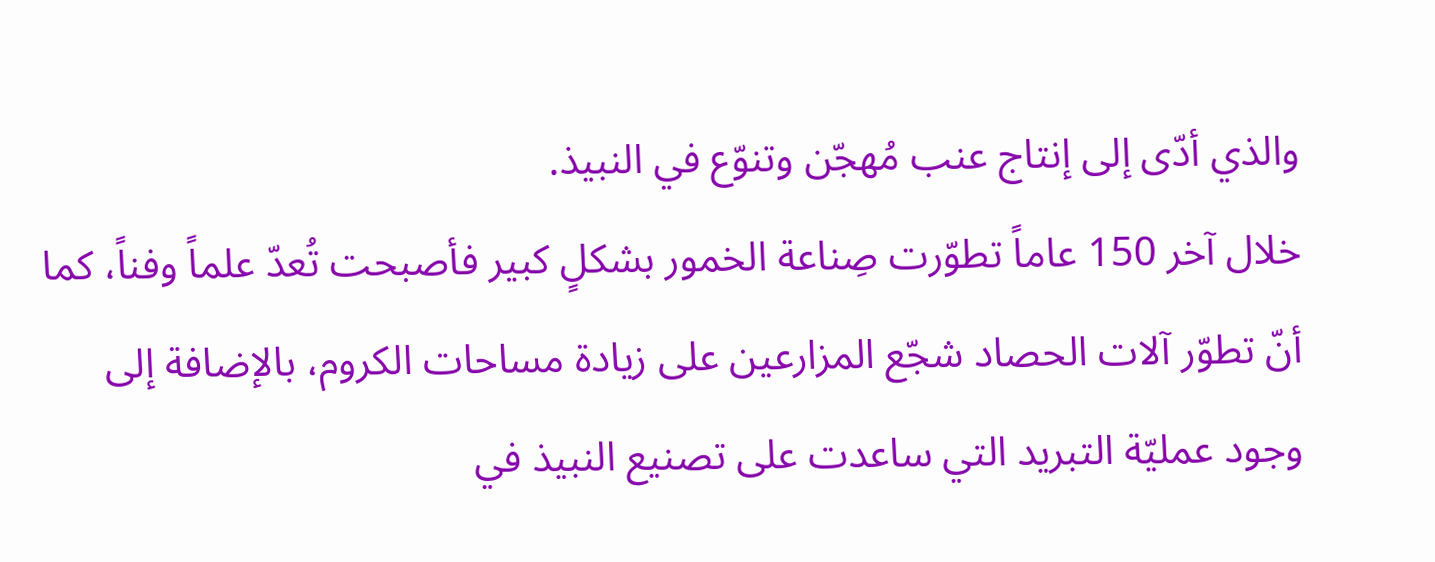والذي أدّى إلى إنتاج عنب مُهجّن وتنوّع في النبيذ.
خلال آخر 150 عاماً تطوّرت صِناعة الخمور بشكلٍ كبير فأصبحت تُعدّ علماً وفناً، كما أنّ تطوّر آلات الحصاد شجّع المزارعين على زيادة مساحات الكروم، بالإضافة إلى وجود عمليّة التبريد التي ساعدت على تصنيع النبيذ في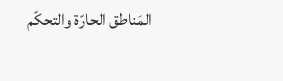المَناطق الحارّة والتحكّم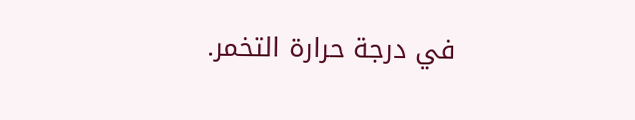في درجة حرارة التخمر.